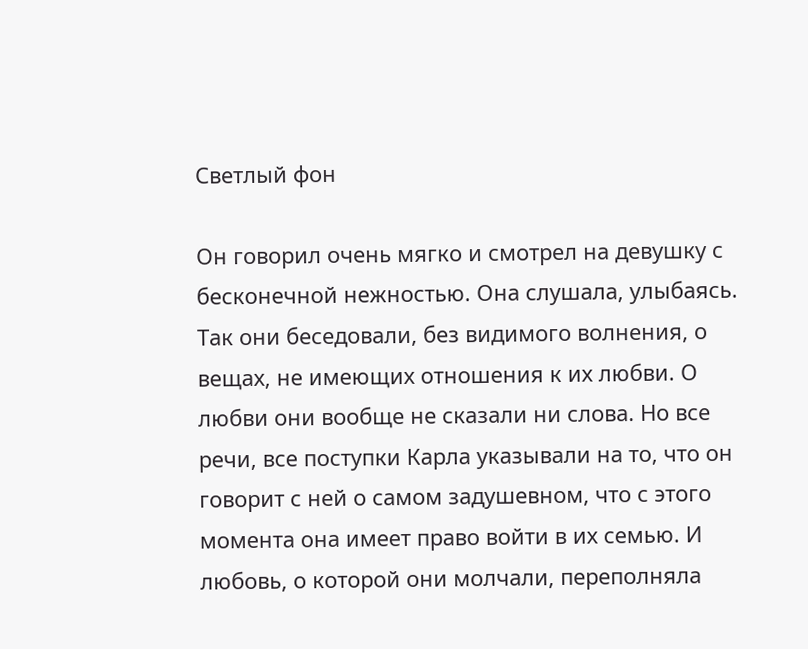Светлый фон

Он говорил очень мягко и смотрел на девушку с бесконечной нежностью. Она слушала, улыбаясь. Так они беседовали, без видимого волнения, о вещах, не имеющих отношения к их любви. О любви они вообще не сказали ни слова. Но все речи, все поступки Карла указывали на то, что он говорит с ней о самом задушевном, что с этого момента она имеет право войти в их семью. И любовь, о которой они молчали, переполняла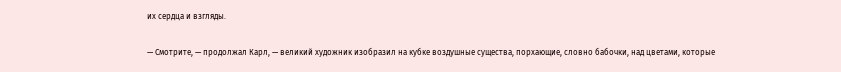их сердца и взгляды.

— Смотрите, — продолжал Карл, — великий художник изобразил на кубке воздушные существа, порхающие, словно бабочки, над цветами, которые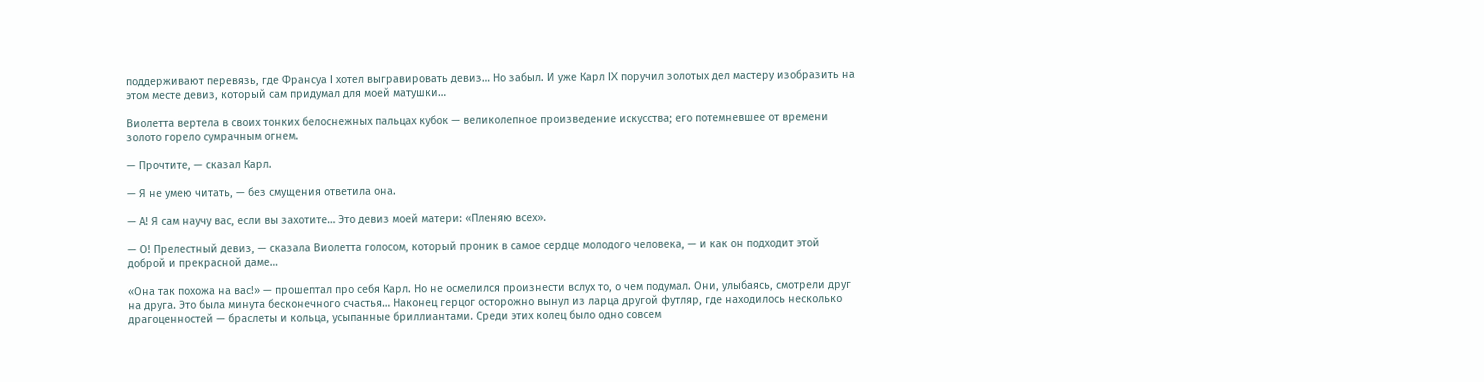поддерживают перевязь, где Франсуа I хотел выгравировать девиз… Но забыл. И уже Карл IX поручил золотых дел мастеру изобразить на этом месте девиз, который сам придумал для моей матушки…

Виолетта вертела в своих тонких белоснежных пальцах кубок — великолепное произведение искусства; его потемневшее от времени золото горело сумрачным огнем.

— Прочтите, — сказал Карл.

— Я не умею читать, — без смущения ответила она.

— А! Я сам научу вас, если вы захотите… Это девиз моей матери: «Пленяю всех».

— О! Прелестный девиз, — сказала Виолетта голосом, который проник в самое сердце молодого человека, — и как он подходит этой доброй и прекрасной даме…

«Она так похожа на вас!» — прошептал про себя Карл. Но не осмелился произнести вслух то, о чем подумал. Они, улыбаясь, смотрели друг на друга. Это была минута бесконечного счастья… Наконец герцог осторожно вынул из ларца другой футляр, где находилось несколько драгоценностей — браслеты и кольца, усыпанные бриллиантами. Среди этих колец было одно совсем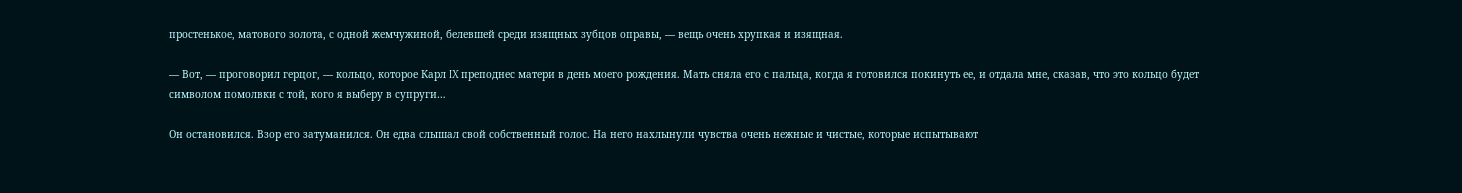простенькое, матового золота, с одной жемчужиной, белевшей среди изящных зубцов оправы, — вещь очень хрупкая и изящная.

— Вот, — проговорил герцог, — кольцо, которое Карл IX преподнес матери в день моего рождения. Мать сняла его с пальца, когда я готовился покинуть ее, и отдала мне, сказав, что это кольцо будет символом помолвки с той, кого я выберу в супруги…

Он остановился. Взор его затуманился. Он едва слышал свой собственный голос. На него нахлынули чувства очень нежные и чистые, которые испытывают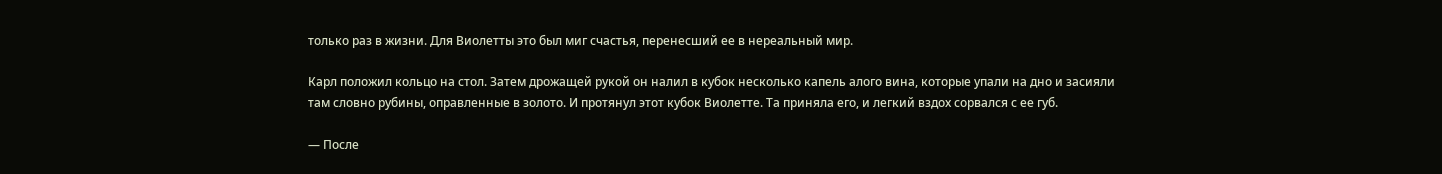только раз в жизни. Для Виолетты это был миг счастья, перенесший ее в нереальный мир.

Карл положил кольцо на стол. Затем дрожащей рукой он налил в кубок несколько капель алого вина, которые упали на дно и засияли там словно рубины, оправленные в золото. И протянул этот кубок Виолетте. Та приняла его, и легкий вздох сорвался с ее губ.

— После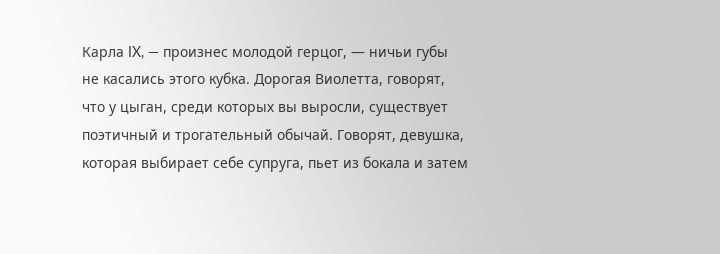Карла IX, — произнес молодой герцог, — ничьи губы не касались этого кубка. Дорогая Виолетта, говорят, что у цыган, среди которых вы выросли, существует поэтичный и трогательный обычай. Говорят, девушка, которая выбирает себе супруга, пьет из бокала и затем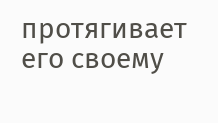протягивает его своему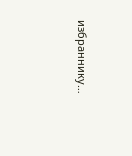избраннику…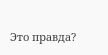Это правда?